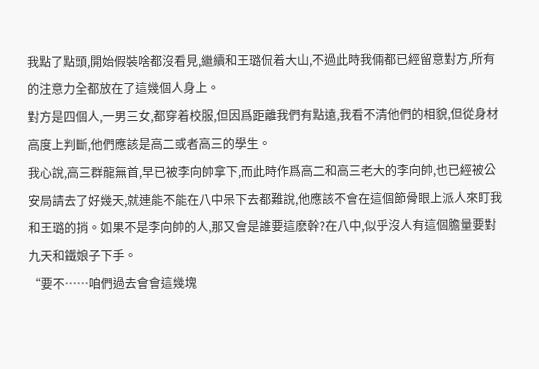我點了點頭,開始假裝啥都沒看見,繼續和王璐侃着大山,不過此時我倆都已經留意對方,所有的注意力全都放在了這幾個人身上。
對方是四個人,一男三女,都穿着校服,但因爲距離我們有點遠,我看不清他們的相貌,但從身材高度上判斷,他們應該是高二或者高三的學生。
我心說,高三群龍無首,早已被李向帥拿下,而此時作爲高二和高三老大的李向帥,也已經被公安局請去了好幾天,就連能不能在八中呆下去都難說,他應該不會在這個節骨眼上派人來盯我和王璐的捎。如果不是李向帥的人,那又會是誰要這麽幹?在八中,似乎沒人有這個膽量要對九天和鐵娘子下手。
“要不……咱們過去會會這幾塊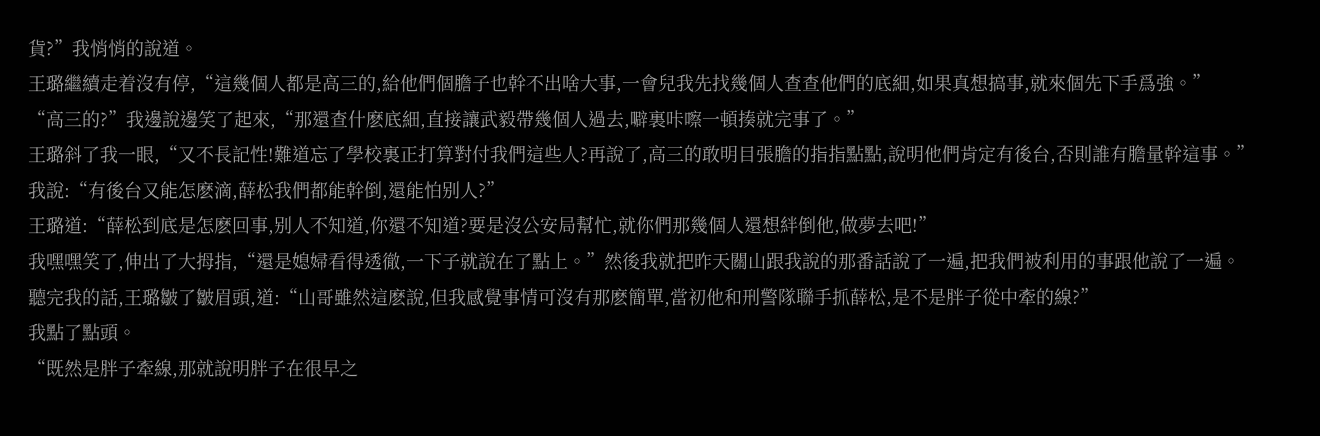貨?”我悄悄的說道。
王璐繼續走着沒有停,“這幾個人都是高三的,給他們個膽子也幹不出啥大事,一會兒我先找幾個人查查他們的底細,如果真想搞事,就來個先下手爲強。”
“高三的?”我邊說邊笑了起來,“那還查什麽底細,直接讓武毅帶幾個人過去,噼裏咔嚓一頓揍就完事了。”
王璐斜了我一眼,“又不長記性!難道忘了學校裏正打算對付我們這些人?再說了,高三的敢明目張膽的指指點點,說明他們肯定有後台,否則誰有膽量幹這事。”
我說:“有後台又能怎麽滴,薛松我們都能幹倒,還能怕别人?”
王璐道:“薛松到底是怎麽回事,别人不知道,你還不知道?要是沒公安局幫忙,就你們那幾個人還想絆倒他,做夢去吧!”
我嘿嘿笑了,伸出了大拇指,“還是媳婦看得透徹,一下子就說在了點上。”然後我就把昨天關山跟我說的那番話說了一遍,把我們被利用的事跟他說了一遍。
聽完我的話,王璐皺了皺眉頭,道:“山哥雖然這麽說,但我感覺事情可沒有那麽簡單,當初他和刑警隊聯手抓薛松,是不是胖子從中牽的線?”
我點了點頭。
“既然是胖子牽線,那就說明胖子在很早之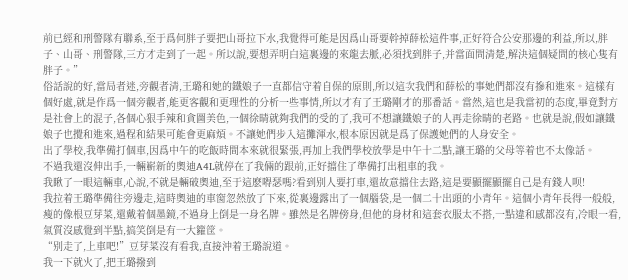前已經和刑警隊有聯系,至于爲何胖子要把山哥拉下水,我覺得可能是因爲山哥要幹掉薛松這件事,正好符合公安那邊的利益,所以,胖子、山哥、刑警隊,三方才走到了一起。所以說,要想弄明白這裏邊的來龍去脈,必須找到胖子,并當面問清楚,解決這個疑問的核心隻有胖子。”
俗話說的好,當局者迷,旁觀者清,王璐和她的鐵娘子一直都信守着自保的原則,所以這次我們和薛松的事她們都沒有摻和進來。這樣有個好處,就是作爲一個旁觀者,能更客觀和更理性的分析一些事情,所以才有了王璐剛才的那番話。當然,這也是我當初的态度,畢竟對方是社會上的混子,各個心狠手辣和貪圖美色,一個徐晴就夠我們的受的了,我可不想讓鐵娘子的人再走徐晴的老路。也就是說,假如讓鐵娘子也攪和進來,過程和結果可能會更麻煩。不讓她們步入這攤渾水,根本原因就是爲了保護她們的人身安全。
出了學校,我準備打個車,因爲中午的吃飯時間本來就很緊張,再加上我們學校放學是中午十二點,讓王璐的父母等着也不太像話。
不過我還沒伸出手,一輛嶄新的奧迪A4L就停在了我倆的跟前,正好擋住了準備打出租車的我。
我瞅了一眼這輛車,心說,不就是輛破奧迪,至于這麽嘚瑟嗎?看到别人要打車,還故意擋住去路,這是要顯擺顯擺自己是有錢人呗!
我拉着王璐準備往旁邊走,這時奧迪的車窗忽然放了下來,從裏邊露出了一個腦袋,是一個二十出頭的小青年。這個小青年長得一般般,瘦的像根豆芽菜,還戴着個墨鏡,不過身上倒是一身名牌。雖然是名牌傍身,但他的身材和這套衣服太不搭,一點違和感都沒有,冷眼一看,氣質沒感覺到半點,搞笑倒是有一大籮筐。
“别走了,上車吧!”豆芽菜沒有看我,直接沖着王璐說道。
我一下就火了,把王璐撥到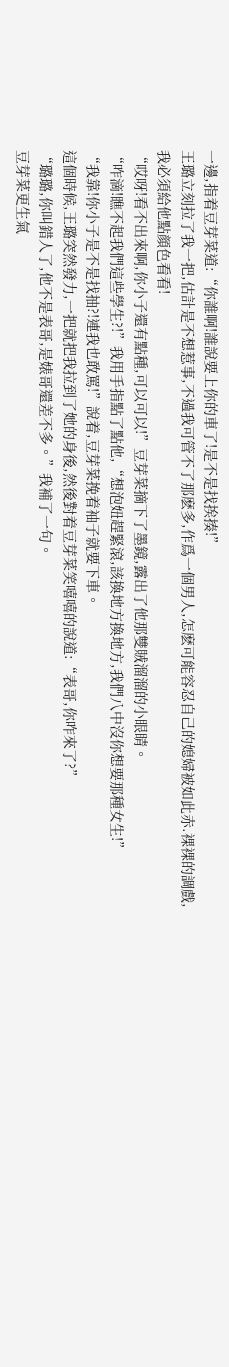一邊,指着豆芽菜道:“你誰啊!誰說要上你的車了!是不是找挨揍!”
王璐立刻拉了我一把,估計是不想惹事,不過我可管不了那麽多,作爲一個男人,怎麽可能容忍自己的媳婦被如此赤.裸裸的調戲,我必須給他點顔色看看!
“哎呀!看不出來啊,你小子還有點種,可以可以!”豆芽菜摘下了墨鏡,露出了他那雙賊溜溜的小眼睛。
“咋滴!瞧不起我們這些學生?!”我用手指點了點他,“想泡妞趕緊滾,該換地方換地方,我們八中沒你想要那種女生!”
“我靠!你小子是不是找抽?!連我也敢罵!”說着,豆芽菜挽着袖子就要下車。
這個時候,王璐突然發力,一把就把我拉到了她的身後,然後對着豆芽菜笑嘻嘻的說道:“表哥,你咋來了?”
“璐璐,你叫錯人了,他不是表哥,是婊哥還差不多。”我補了一句。
豆芽菜更生氣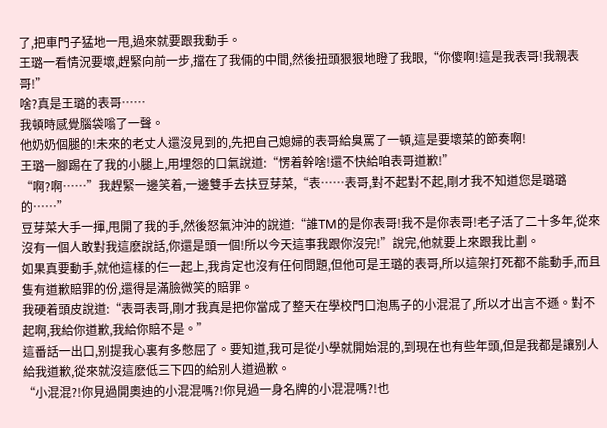了,把車門子猛地一甩,過來就要跟我動手。
王璐一看情況要壞,趕緊向前一步,擋在了我倆的中間,然後扭頭狠狠地瞪了我眼,“你傻啊!這是我表哥!我親表哥!”
啥?真是王璐的表哥……
我頓時感覺腦袋嗡了一聲。
他奶奶個腿的!未來的老丈人還沒見到的,先把自己媳婦的表哥給臭罵了一頓,這是要壞菜的節奏啊!
王璐一腳踢在了我的小腿上,用埋怨的口氣說道:“愣着幹啥!還不快給咱表哥道歉!”
“啊?啊……”我趕緊一邊笑着,一邊雙手去扶豆芽菜,“表……表哥,對不起對不起,剛才我不知道您是璐璐的……”
豆芽菜大手一揮,甩開了我的手,然後怒氣沖沖的說道:“誰TM的是你表哥!我不是你表哥!老子活了二十多年,從來沒有一個人敢對我這麽說話,你還是頭一個!所以今天這事我跟你沒完!”說完,他就要上來跟我比劃。
如果真要動手,就他這樣的仨一起上,我肯定也沒有任何問題,但他可是王璐的表哥,所以這架打死都不能動手,而且隻有道歉賠罪的份,還得是滿臉微笑的賠罪。
我硬着頭皮說道:“表哥表哥,剛才我真是把你當成了整天在學校門口泡馬子的小混混了,所以才出言不遜。對不起啊,我給你道歉,我給你賠不是。”
這番話一出口,别提我心裏有多憋屈了。要知道,我可是從小學就開始混的,到現在也有些年頭,但是我都是讓别人給我道歉,從來就沒這麽低三下四的給别人道過歉。
“小混混?!你見過開奧迪的小混混嗎?!你見過一身名牌的小混混嗎?!也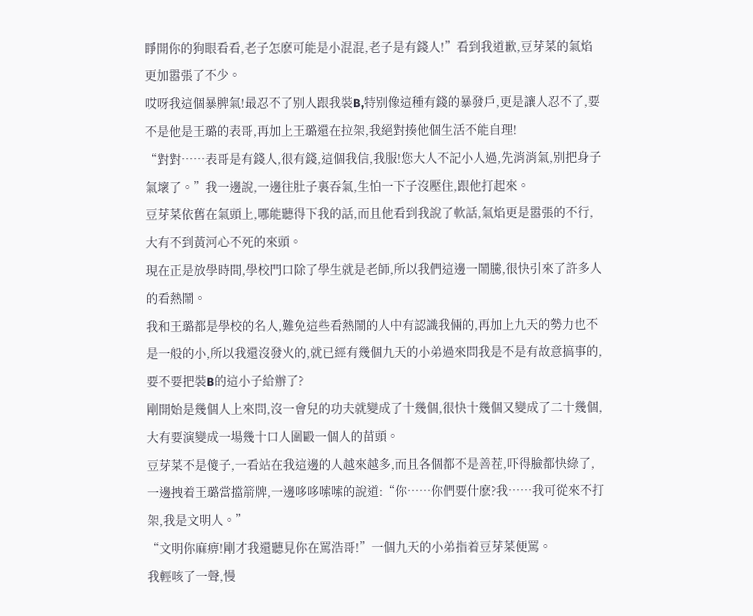睜開你的狗眼看看,老子怎麽可能是小混混,老子是有錢人!”看到我道歉,豆芽菜的氣焰更加嚣張了不少。
哎呀我這個暴脾氣!最忍不了别人跟我裝B,特别像這種有錢的暴發戶,更是讓人忍不了,要不是他是王璐的表哥,再加上王璐還在拉架,我絕對揍他個生活不能自理!
“對對……表哥是有錢人,很有錢,這個我信,我服!您大人不記小人過,先消消氣,别把身子氣壞了。”我一邊說,一邊往肚子裏吞氣,生怕一下子沒壓住,跟他打起來。
豆芽菜依舊在氣頭上,哪能聽得下我的話,而且他看到我說了軟話,氣焰更是嚣張的不行,大有不到黃河心不死的來頭。
現在正是放學時間,學校門口除了學生就是老師,所以我們這邊一鬧騰,很快引來了許多人的看熱鬧。
我和王璐都是學校的名人,難免這些看熱鬧的人中有認識我倆的,再加上九天的勢力也不是一般的小,所以我還沒發火的,就已經有幾個九天的小弟過來問我是不是有故意搞事的,要不要把裝B的這小子給辦了?
剛開始是幾個人上來問,沒一會兒的功夫就變成了十幾個,很快十幾個又變成了二十幾個,大有要演變成一場幾十口人圍毆一個人的苗頭。
豆芽菜不是傻子,一看站在我這邊的人越來越多,而且各個都不是善茬,吓得臉都快綠了,一邊拽着王璐當擋箭牌,一邊哆哆嗦嗦的說道:“你……你們要什麽?我……我可從來不打架,我是文明人。”
“文明你麻痹!剛才我還聽見你在罵浩哥!”一個九天的小弟指着豆芽菜便罵。
我輕咳了一聲,慢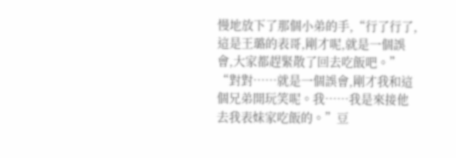慢地放下了那個小弟的手,“行了行了,這是王璐的表哥,剛才呢,就是一個誤會,大家都趕緊散了回去吃飯吧。”
“對對……就是一個誤會,剛才我和這個兄弟開玩笑呢。我……我是來接他去我表妹家吃飯的。”豆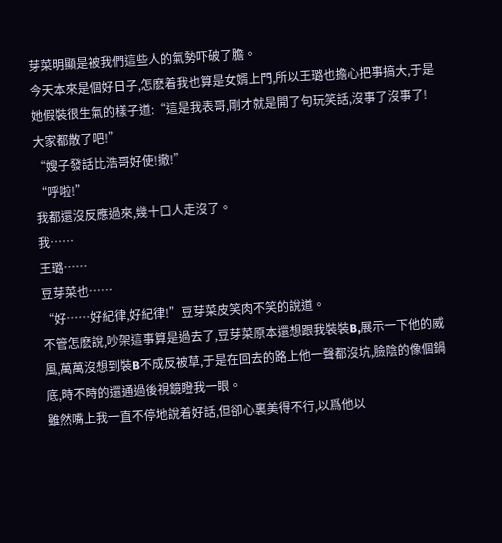芽菜明顯是被我們這些人的氣勢吓破了膽。
今天本來是個好日子,怎麽着我也算是女婿上門,所以王璐也擔心把事搞大,于是她假裝很生氣的樣子道:“這是我表哥,剛才就是開了句玩笑話,沒事了沒事了!大家都散了吧!”
“嫂子發話比浩哥好使!撤!”
“呼啦!”
我都還沒反應過來,幾十口人走沒了。
我……
王璐……
豆芽菜也……
“好……好紀律,好紀律!”豆芽菜皮笑肉不笑的說道。
不管怎麽說,吵架這事算是過去了,豆芽菜原本還想跟我裝裝B,展示一下他的威風,萬萬沒想到裝B不成反被草,于是在回去的路上他一聲都沒坑,臉陰的像個鍋底,時不時的還通過後視鏡瞪我一眼。
雖然嘴上我一直不停地說着好話,但卻心裏美得不行,以爲他以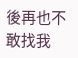後再也不敢找我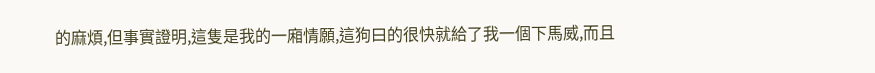的麻煩,但事實證明,這隻是我的一廂情願,這狗曰的很快就給了我一個下馬威,而且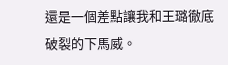還是一個差點讓我和王璐徹底破裂的下馬威。